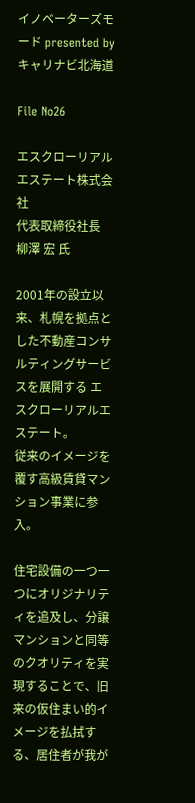イノベーターズモード presented by キャリナビ北海道

File No26

エスクローリアルエステート株式会社
代表取締役社長 柳澤 宏 氏

2001年の設立以来、札幌を拠点とした不動産コンサルティングサービスを展開する エスクローリアルエステート。
従来のイメージを覆す高級賃貸マンション事業に参入。

住宅設備の一つ一つにオリジナリティを追及し、分譲マンションと同等のクオリティを実現することで、旧来の仮住まい的イメージを払拭する、居住者が我が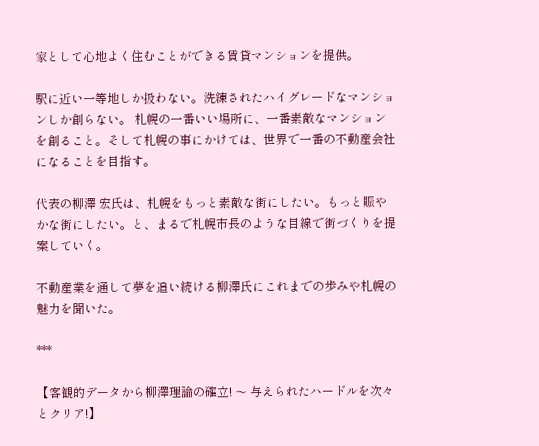家として心地よく住むことができる賃貸マンションを提供。

駅に近い一等地しか扱わない。洗練されたハイグレードなマンションしか創らない。 札幌の一番いい場所に、一番素敵なマンションを創ること。そして札幌の事にかけては、世界で一番の不動産会社になることを目指す。

代表の柳澤 宏氏は、札幌をもっと素敵な街にしたい。もっと賑やかな街にしたい。と、まるで札幌市長のような目線で街づくりを提案していく。

不動産業を通して夢を追い続ける柳澤氏にこれまでの歩みや札幌の魅力を聞いた。

***

【客観的データから柳澤理論の確立! 〜 与えられたハードルを次々とクリア!】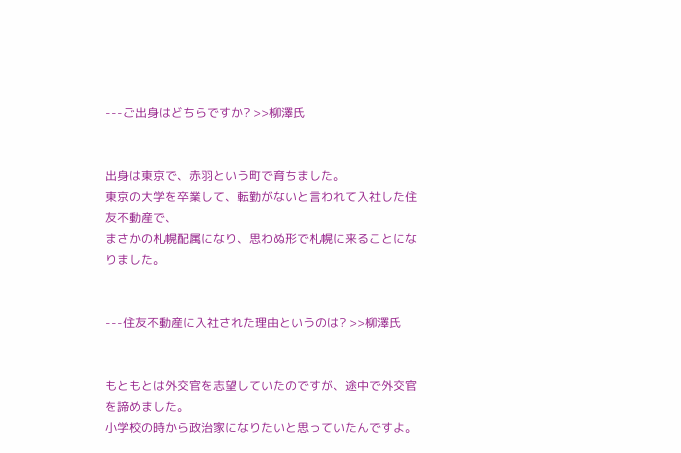---ご出身はどちらですか? >>柳澤氏


出身は東京で、赤羽という町で育ちました。
東京の大学を卒業して、転勤がないと言われて入社した住友不動産で、
まさかの札幌配属になり、思わぬ形で札幌に来ることになりました。


---住友不動産に入社された理由というのは? >>柳澤氏


もともとは外交官を志望していたのですが、途中で外交官を諦めました。
小学校の時から政治家になりたいと思っていたんですよ。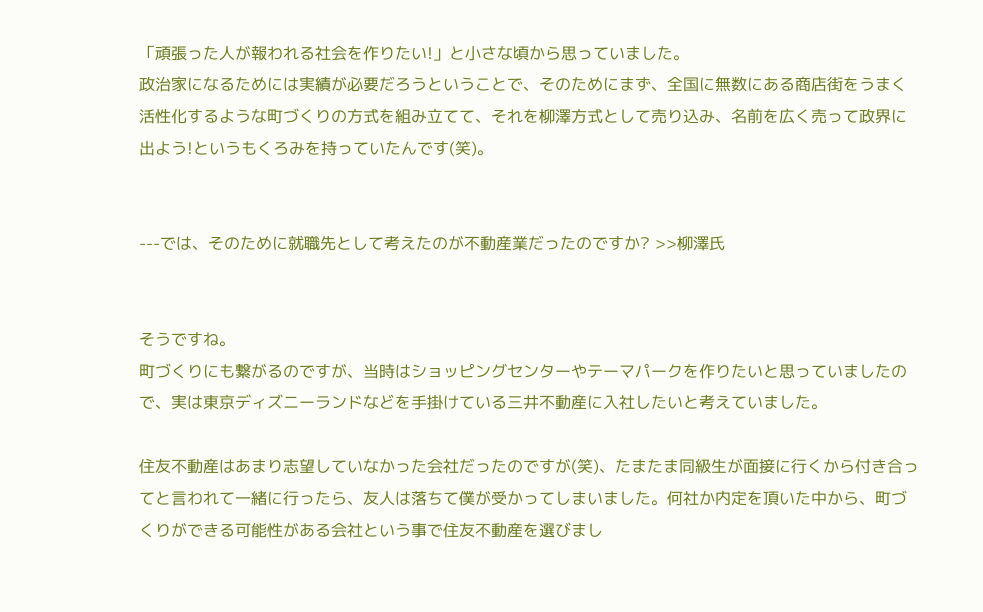「頑張った人が報われる社会を作りたい!」と小さな頃から思っていました。
政治家になるためには実績が必要だろうということで、そのためにまず、全国に無数にある商店街をうまく活性化するような町づくりの方式を組み立てて、それを柳澤方式として売り込み、名前を広く売って政界に出よう!というもくろみを持っていたんです(笑)。


---では、そのために就職先として考えたのが不動産業だったのですか? >>柳澤氏


そうですね。
町づくりにも繋がるのですが、当時はショッピングセンターやテーマパークを作りたいと思っていましたので、実は東京ディズニーランドなどを手掛けている三井不動産に入社したいと考えていました。

住友不動産はあまり志望していなかった会社だったのですが(笑)、たまたま同級生が面接に行くから付き合ってと言われて一緒に行ったら、友人は落ちて僕が受かってしまいました。何社か内定を頂いた中から、町づくりができる可能性がある会社という事で住友不動産を選びまし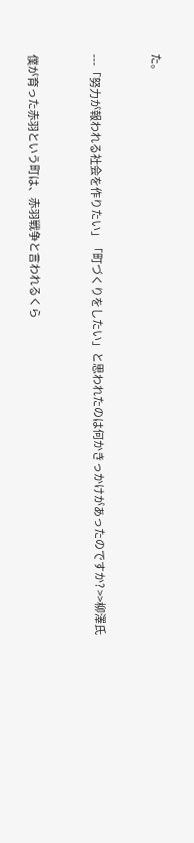た。


---「努力が報われる社会を作りたい」「町づくりをしたい」と思われたのは何かきっかけがあったのですか? >>柳澤氏


僕が育った赤羽という町は、赤羽戦争と言われるくら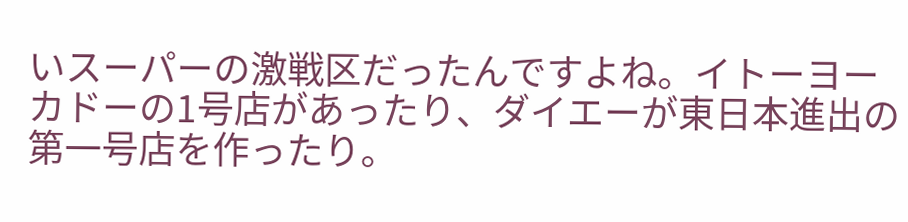いスーパーの激戦区だったんですよね。イトーヨーカドーの1号店があったり、ダイエーが東日本進出の第一号店を作ったり。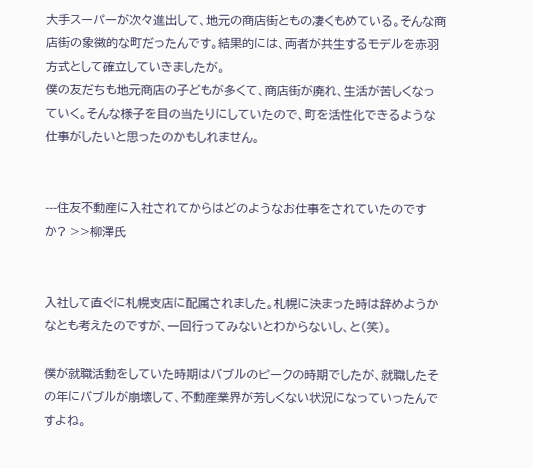大手スーパーが次々進出して、地元の商店街ともの凄くもめている。そんな商店街の象徴的な町だったんです。結果的には、両者が共生するモデルを赤羽方式として確立していきましたが。
僕の友だちも地元商店の子どもが多くて、商店街が廃れ、生活が苦しくなっていく。そんな様子を目の当たりにしていたので、町を活性化できるような仕事がしたいと思ったのかもしれません。


---住友不動産に入社されてからはどのようなお仕事をされていたのですか? >>柳澤氏


入社して直ぐに札幌支店に配属されました。札幌に決まった時は辞めようかなとも考えたのですが、一回行ってみないとわからないし、と(笑)。

僕が就職活動をしていた時期はバブルのピークの時期でしたが、就職したその年にバブルが崩壊して、不動産業界が芳しくない状況になっていったんですよね。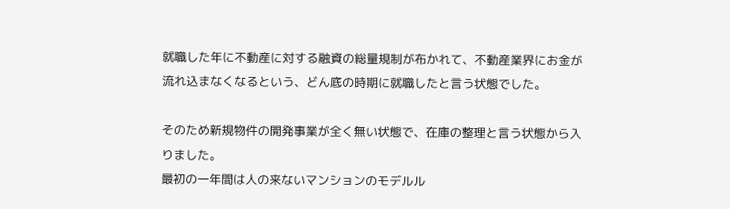就職した年に不動産に対する融資の総量規制が布かれて、不動産業界にお金が流れ込まなくなるという、どん底の時期に就職したと言う状態でした。

そのため新規物件の開発事業が全く無い状態で、在庫の整理と言う状態から入りました。
最初の一年間は人の来ないマンションのモデルル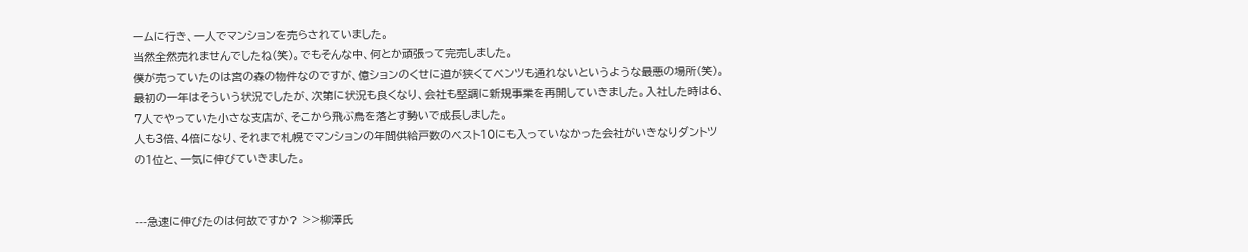ームに行き、一人でマンションを売らされていました。
当然全然売れませんでしたね(笑)。でもそんな中、何とか頑張って完売しました。
僕が売っていたのは宮の森の物件なのですが、億ションのくせに道が狭くてベンツも通れないというような最悪の場所(笑)。
最初の一年はそういう状況でしたが、次第に状況も良くなり、会社も堅調に新規事業を再開していきました。入社した時は6、7人でやっていた小さな支店が、そこから飛ぶ鳥を落とす勢いで成長しました。
人も3倍、4倍になり、それまで札幌でマンションの年間供給戸数のベスト10にも入っていなかった会社がいきなりダントツの1位と、一気に伸びていきました。


---急速に伸びたのは何故ですか? >>柳澤氏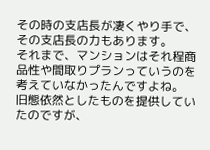その時の支店長が凄くやり手で、その支店長の力もあります。
それまで、マンションはそれ程商品性や間取りプランっていうのを考えていなかったんですよね。
旧態依然としたものを提供していたのですが、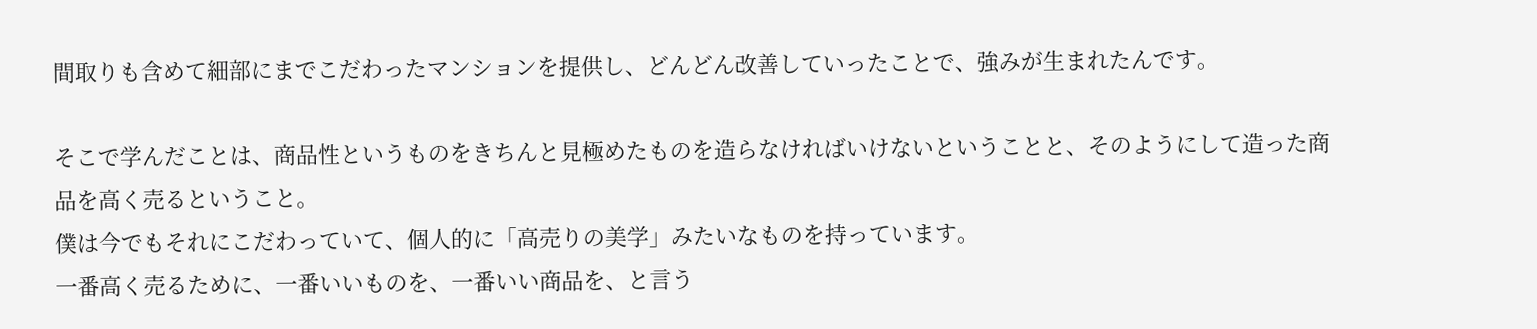間取りも含めて細部にまでこだわったマンションを提供し、どんどん改善していったことで、強みが生まれたんです。

そこで学んだことは、商品性というものをきちんと見極めたものを造らなければいけないということと、そのようにして造った商品を高く売るということ。
僕は今でもそれにこだわっていて、個人的に「高売りの美学」みたいなものを持っています。
一番高く売るために、一番いいものを、一番いい商品を、と言う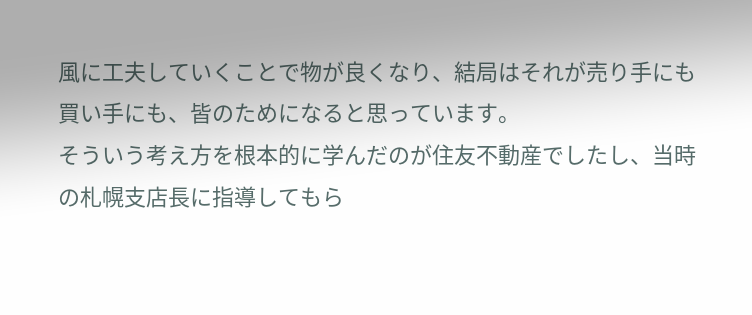風に工夫していくことで物が良くなり、結局はそれが売り手にも買い手にも、皆のためになると思っています。
そういう考え方を根本的に学んだのが住友不動産でしたし、当時の札幌支店長に指導してもら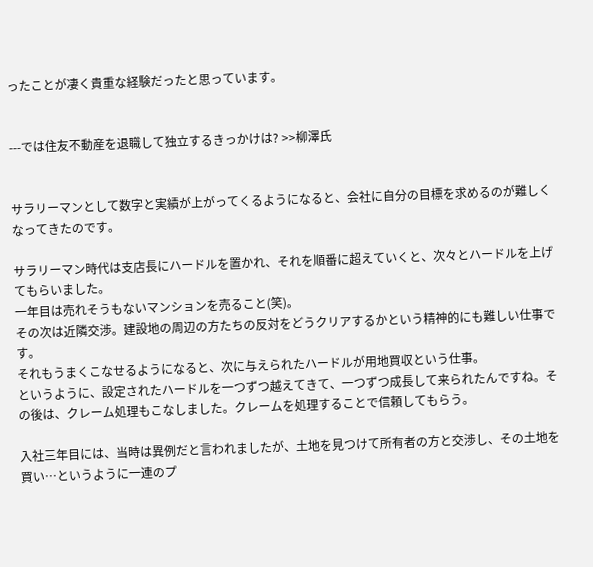ったことが凄く貴重な経験だったと思っています。


---では住友不動産を退職して独立するきっかけは? >>柳澤氏


サラリーマンとして数字と実績が上がってくるようになると、会社に自分の目標を求めるのが難しくなってきたのです。

サラリーマン時代は支店長にハードルを置かれ、それを順番に超えていくと、次々とハードルを上げてもらいました。
一年目は売れそうもないマンションを売ること(笑)。
その次は近隣交渉。建設地の周辺の方たちの反対をどうクリアするかという精神的にも難しい仕事です。
それもうまくこなせるようになると、次に与えられたハードルが用地買収という仕事。
というように、設定されたハードルを一つずつ越えてきて、一つずつ成長して来られたんですね。その後は、クレーム処理もこなしました。クレームを処理することで信頼してもらう。

入社三年目には、当時は異例だと言われましたが、土地を見つけて所有者の方と交渉し、その土地を買い…というように一連のプ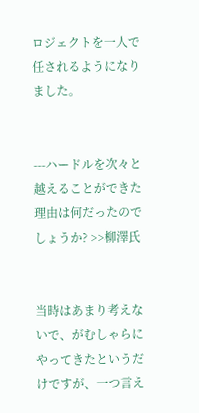ロジェクトを一人で任されるようになりました。


---ハードルを次々と越えることができた理由は何だったのでしょうか? >>柳澤氏


当時はあまり考えないで、がむしゃらにやってきたというだけですが、一つ言え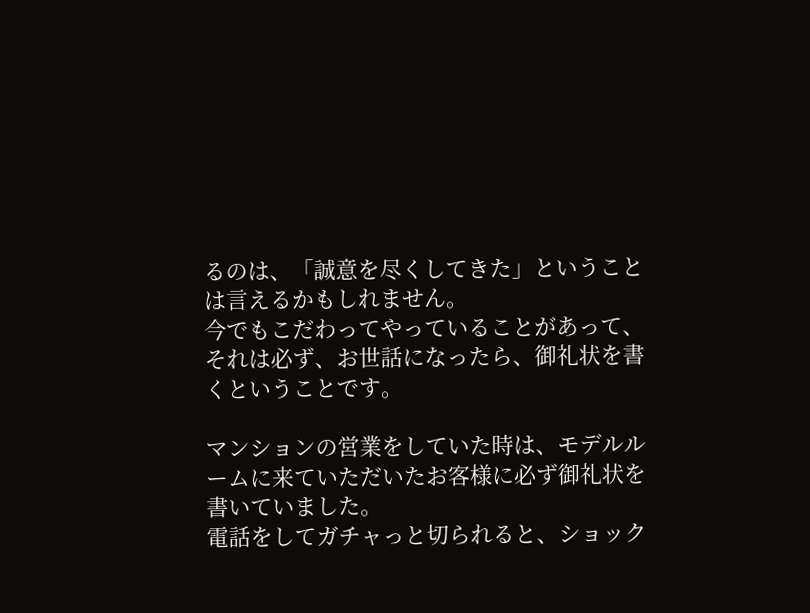るのは、「誠意を尽くしてきた」ということは言えるかもしれません。
今でもこだわってやっていることがあって、それは必ず、お世話になったら、御礼状を書くということです。

マンションの営業をしていた時は、モデルルームに来ていただいたお客様に必ず御礼状を書いていました。
電話をしてガチャっと切られると、ショック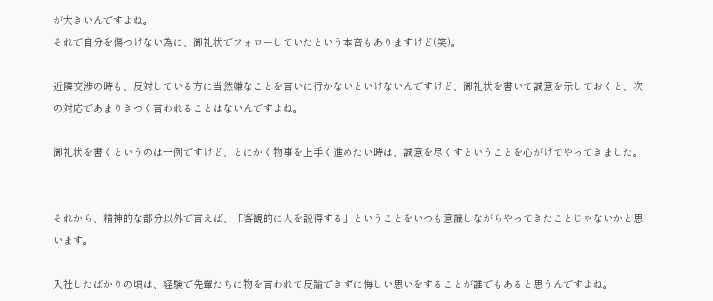が大きいんですよね。
それで自分を傷つけない為に、御礼状でフォローしていたという本音もありますけど(笑)。

近隣交渉の時も、反対している方に当然嫌なことを言いに行かないといけないんですけど、御礼状を書いて誠意を示しておくと、次の対応であまりきつく言われることはないんですよね。

御礼状を書くというのは一例ですけど、とにかく物事を上手く進めたい時は、誠意を尽くすということを心がけてやってきました。


それから、精神的な部分以外で言えば、「客観的に人を説得する」ということをいつも意識しながらやってきたことじゃないかと思います。

入社したばかりの頃は、経験で先輩たちに物を言われて反論できずに悔しい思いをすることが誰でもあると思うんですよね。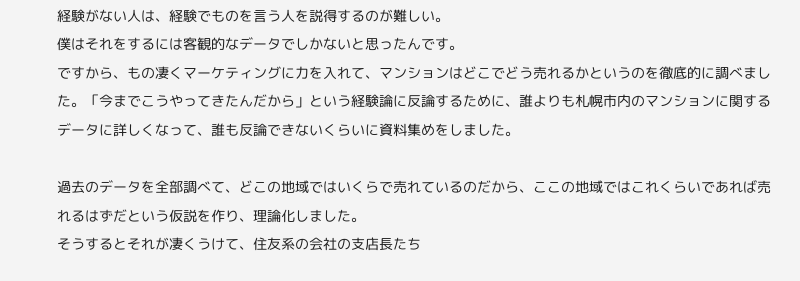経験がない人は、経験でものを言う人を説得するのが難しい。
僕はそれをするには客観的なデータでしかないと思ったんです。
ですから、もの凄くマーケティングに力を入れて、マンションはどこでどう売れるかというのを徹底的に調べました。「今までこうやってきたんだから」という経験論に反論するために、誰よりも札幌市内のマンションに関するデータに詳しくなって、誰も反論できないくらいに資料集めをしました。

過去のデータを全部調べて、どこの地域ではいくらで売れているのだから、ここの地域ではこれくらいであれば売れるはずだという仮説を作り、理論化しました。
そうするとそれが凄くうけて、住友系の会社の支店長たち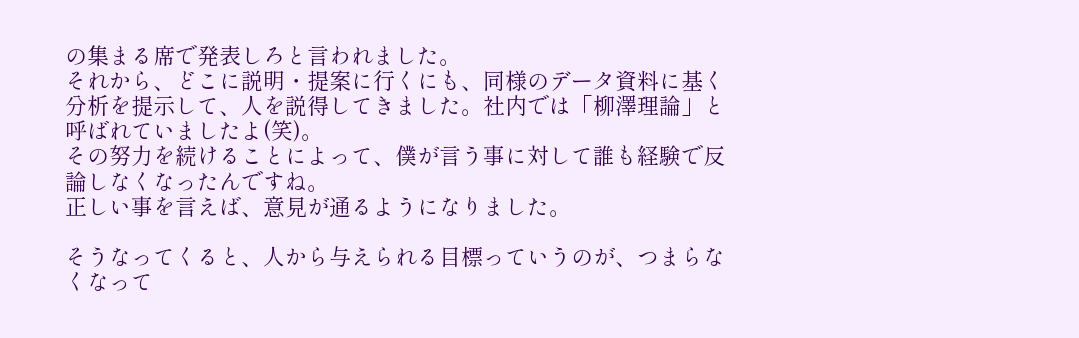の集まる席で発表しろと言われました。
それから、どこに説明・提案に行くにも、同様のデータ資料に基く分析を提示して、人を説得してきました。社内では「柳澤理論」と呼ばれていましたよ(笑)。
その努力を続けることによって、僕が言う事に対して誰も経験で反論しなくなったんですね。
正しい事を言えば、意見が通るようになりました。

そうなってくると、人から与えられる目標っていうのが、つまらなくなって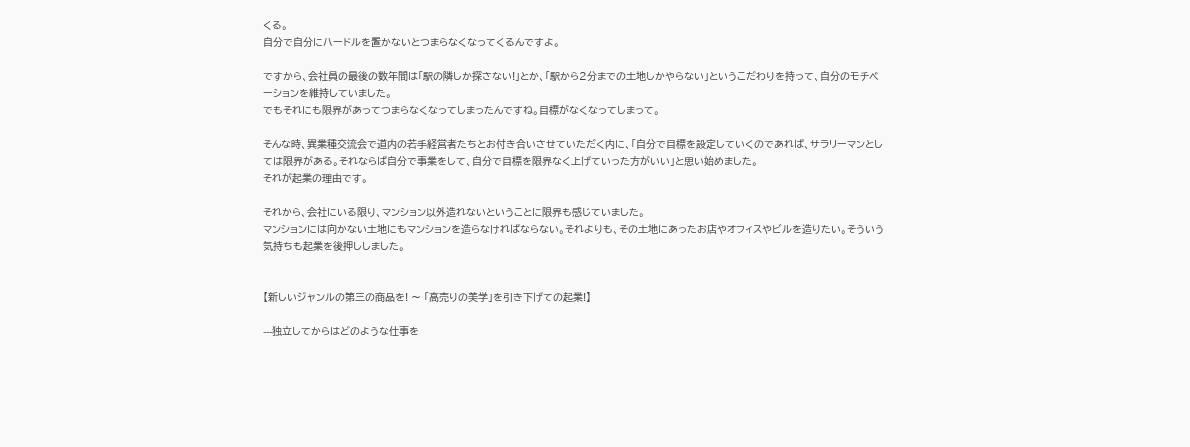くる。
自分で自分にハードルを置かないとつまらなくなってくるんですよ。

ですから、会社員の最後の数年間は「駅の隣しか探さない!」とか、「駅から2分までの土地しかやらない」というこだわりを持って、自分のモチベーションを維持していました。
でもそれにも限界があってつまらなくなってしまったんですね。目標がなくなってしまって。

そんな時、異業種交流会で道内の若手経営者たちとお付き合いさせていただく内に、「自分で目標を設定していくのであれば、サラリーマンとしては限界がある。それならば自分で事業をして、自分で目標を限界なく上げていった方がいい」と思い始めました。
それが起業の理由です。

それから、会社にいる限り、マンション以外造れないということに限界も感じていました。
マンションには向かない土地にもマンションを造らなければならない。それよりも、その土地にあったお店やオフィスやビルを造りたい。そういう気持ちも起業を後押ししました。


【新しいジャンルの第三の商品を! 〜 「高売りの美学」を引き下げての起業!】

---独立してからはどのような仕事を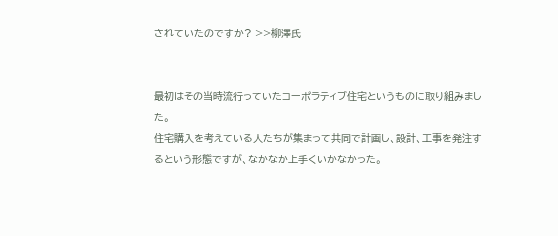されていたのですか? >>柳澤氏


最初はその当時流行っていたコーポラティブ住宅というものに取り組みました。
住宅購入を考えている人たちが集まって共同で計画し、設計、工事を発注するという形態ですが、なかなか上手くいかなかった。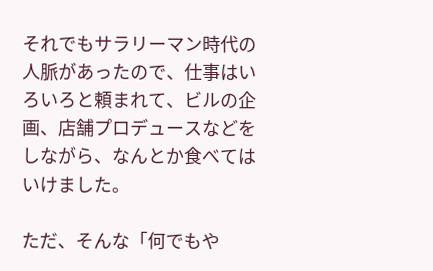それでもサラリーマン時代の人脈があったので、仕事はいろいろと頼まれて、ビルの企画、店舗プロデュースなどをしながら、なんとか食べてはいけました。

ただ、そんな「何でもや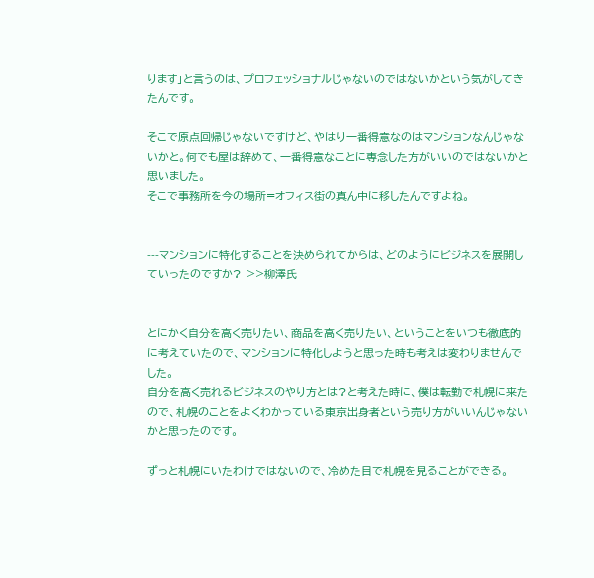ります」と言うのは、プロフェッショナルじゃないのではないかという気がしてきたんです。

そこで原点回帰じゃないですけど、やはり一番得意なのはマンションなんじゃないかと。何でも屋は辞めて、一番得意なことに専念した方がいいのではないかと思いました。
そこで事務所を今の場所=オフィス街の真ん中に移したんですよね。


---マンションに特化することを決められてからは、どのようにビジネスを展開していったのですか? >>柳澤氏


とにかく自分を高く売りたい、商品を高く売りたい、ということをいつも徹底的に考えていたので、マンションに特化しようと思った時も考えは変わりませんでした。
自分を高く売れるビジネスのやり方とは?と考えた時に、僕は転勤で札幌に来たので、札幌のことをよくわかっている東京出身者という売り方がいいんじゃないかと思ったのです。

ずっと札幌にいたわけではないので、冷めた目で札幌を見ることができる。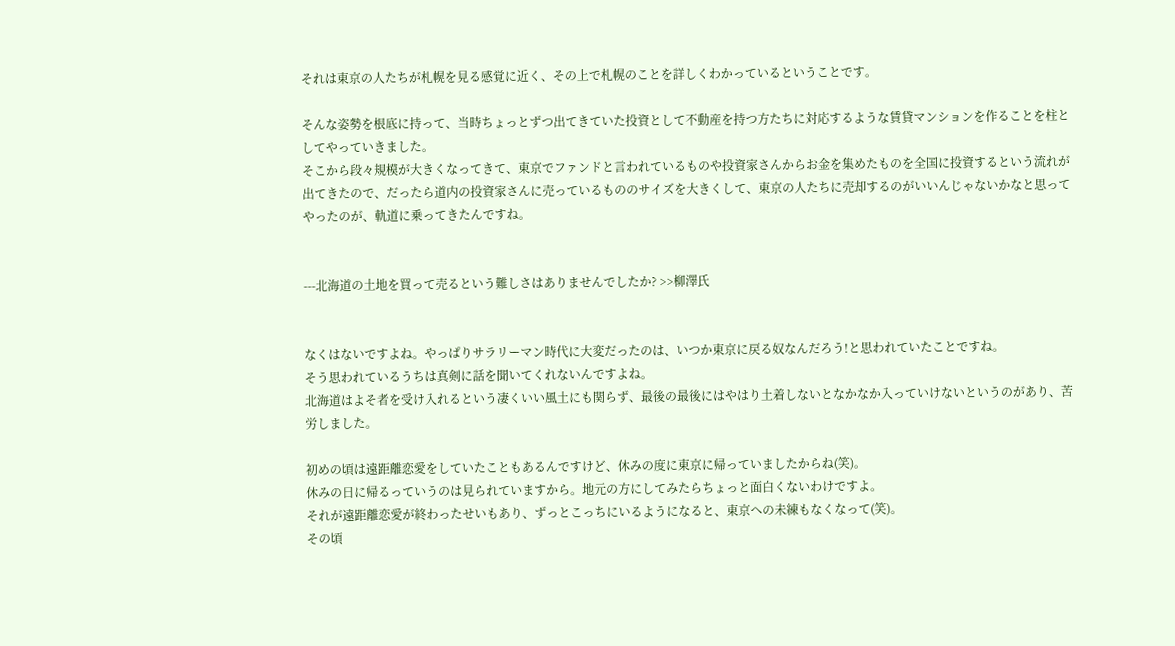それは東京の人たちが札幌を見る感覚に近く、その上で札幌のことを詳しくわかっているということです。

そんな姿勢を根底に持って、当時ちょっとずつ出てきていた投資として不動産を持つ方たちに対応するような賃貸マンションを作ることを柱としてやっていきました。
そこから段々規模が大きくなってきて、東京でファンドと言われているものや投資家さんからお金を集めたものを全国に投資するという流れが出てきたので、だったら道内の投資家さんに売っているもののサイズを大きくして、東京の人たちに売却するのがいいんじゃないかなと思ってやったのが、軌道に乗ってきたんですね。


---北海道の土地を買って売るという難しさはありませんでしたか? >>柳澤氏


なくはないですよね。やっぱりサラリーマン時代に大変だったのは、いつか東京に戻る奴なんだろう!と思われていたことですね。
そう思われているうちは真剣に話を聞いてくれないんですよね。
北海道はよそ者を受け入れるという凄くいい風土にも関らず、最後の最後にはやはり土着しないとなかなか入っていけないというのがあり、苦労しました。

初めの頃は遠距離恋愛をしていたこともあるんですけど、休みの度に東京に帰っていましたからね(笑)。
休みの日に帰るっていうのは見られていますから。地元の方にしてみたらちょっと面白くないわけですよ。
それが遠距離恋愛が終わったせいもあり、ずっとこっちにいるようになると、東京への未練もなくなって(笑)。
その頃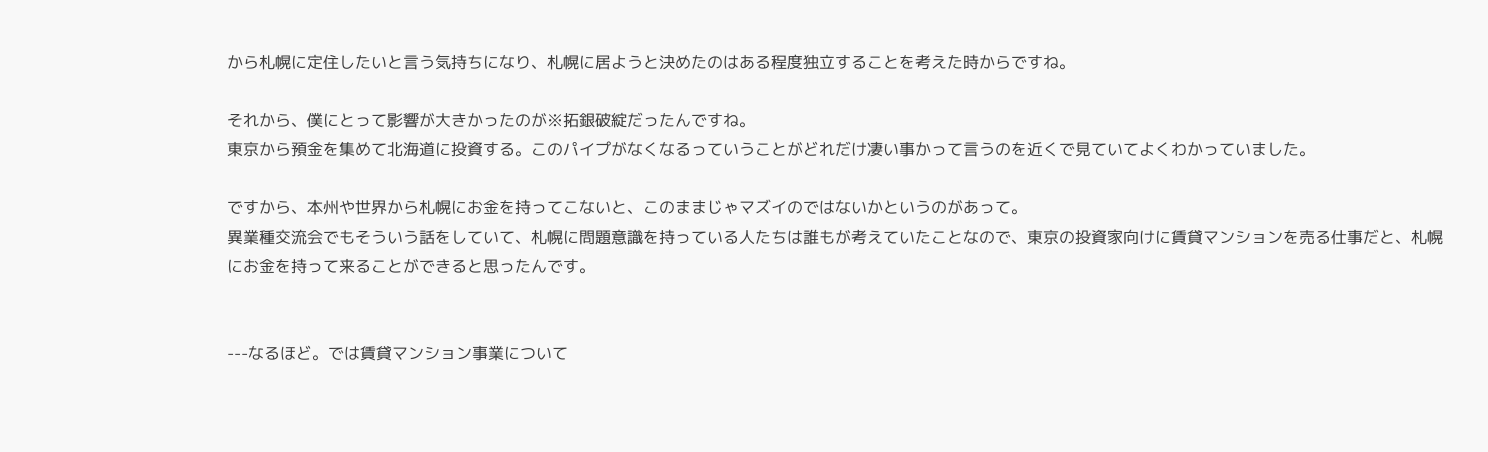から札幌に定住したいと言う気持ちになり、札幌に居ようと決めたのはある程度独立することを考えた時からですね。

それから、僕にとって影響が大きかったのが※拓銀破綻だったんですね。
東京から預金を集めて北海道に投資する。このパイプがなくなるっていうことがどれだけ凄い事かって言うのを近くで見ていてよくわかっていました。

ですから、本州や世界から札幌にお金を持ってこないと、このままじゃマズイのではないかというのがあって。
異業種交流会でもそういう話をしていて、札幌に問題意識を持っている人たちは誰もが考えていたことなので、東京の投資家向けに賃貸マンションを売る仕事だと、札幌にお金を持って来ることができると思ったんです。


---なるほど。では賃貸マンション事業について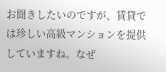お聞きしたいのですが、賃貸では珍しい高級マンションを提供していますね。なぜ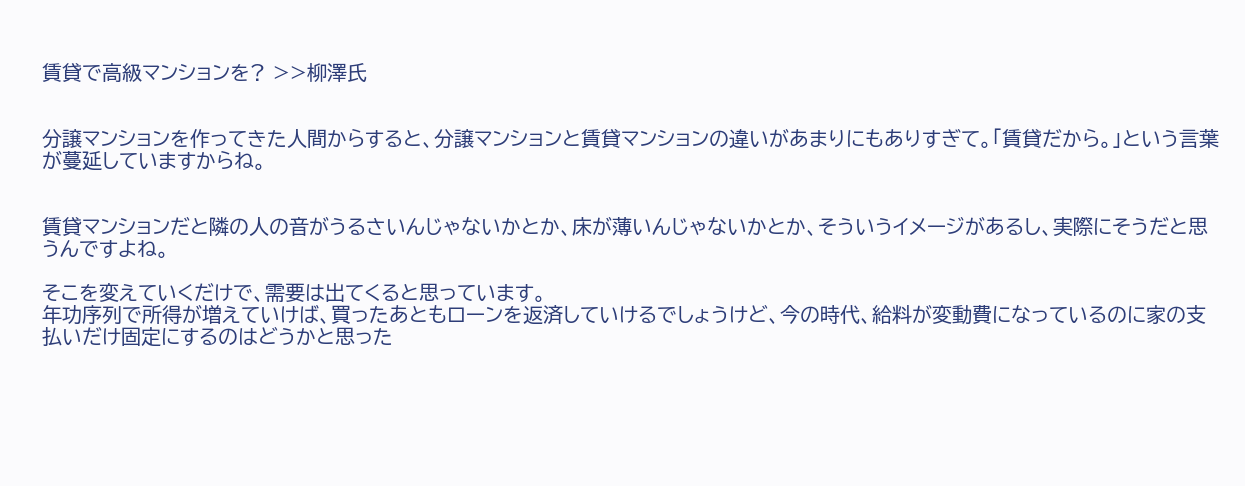賃貸で高級マンションを? >>柳澤氏


分譲マンションを作ってきた人間からすると、分譲マンションと賃貸マンションの違いがあまりにもありすぎて。「賃貸だから。」という言葉が蔓延していますからね。


賃貸マンションだと隣の人の音がうるさいんじゃないかとか、床が薄いんじゃないかとか、そういうイメージがあるし、実際にそうだと思うんですよね。

そこを変えていくだけで、需要は出てくると思っています。
年功序列で所得が増えていけば、買ったあともローンを返済していけるでしょうけど、今の時代、給料が変動費になっているのに家の支払いだけ固定にするのはどうかと思った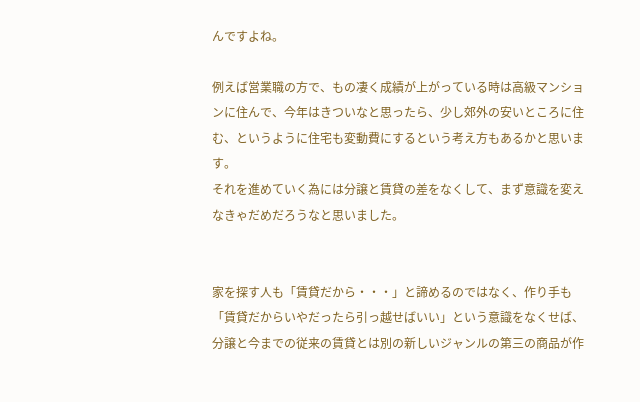んですよね。

例えば営業職の方で、もの凄く成績が上がっている時は高級マンションに住んで、今年はきついなと思ったら、少し郊外の安いところに住む、というように住宅も変動費にするという考え方もあるかと思います。
それを進めていく為には分譲と賃貸の差をなくして、まず意識を変えなきゃだめだろうなと思いました。


家を探す人も「賃貸だから・・・」と諦めるのではなく、作り手も「賃貸だからいやだったら引っ越せばいい」という意識をなくせば、分譲と今までの従来の賃貸とは別の新しいジャンルの第三の商品が作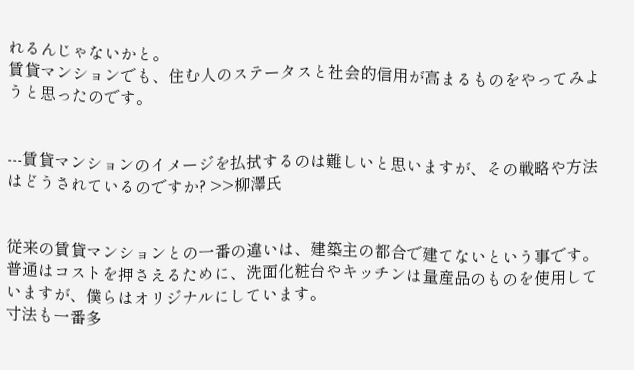れるんじゃないかと。
賃貸マンションでも、住む人のステータスと社会的信用が高まるものをやってみようと思ったのです。


---賃貸マンションのイメージを払拭するのは難しいと思いますが、その戦略や方法はどうされているのですか? >>柳澤氏


従来の賃貸マンションとの一番の違いは、建築主の都合で建てないという事です。
普通はコストを押さえるために、洗面化粧台やキッチンは量産品のものを使用していますが、僕らはオリジナルにしています。
寸法も一番多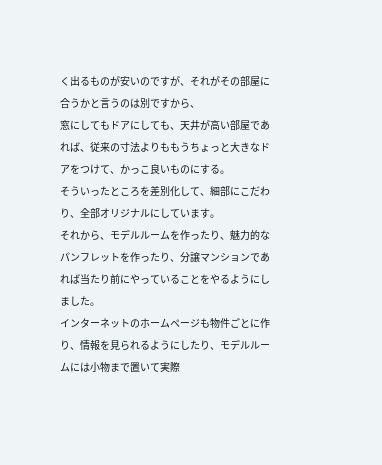く出るものが安いのですが、それがその部屋に合うかと言うのは別ですから、
窓にしてもドアにしても、天井が高い部屋であれば、従来の寸法よりももうちょっと大きなドアをつけて、かっこ良いものにする。
そういったところを差別化して、細部にこだわり、全部オリジナルにしています。
それから、モデルルームを作ったり、魅力的なパンフレットを作ったり、分譲マンションであれば当たり前にやっていることをやるようにしました。
インターネットのホームページも物件ごとに作り、情報を見られるようにしたり、モデルルームには小物まで置いて実際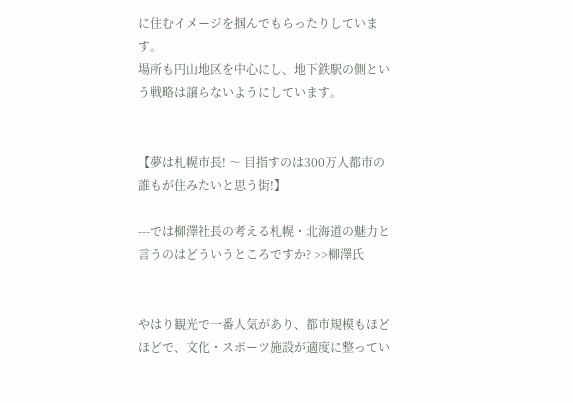に住むイメージを掴んでもらったりしています。
場所も円山地区を中心にし、地下鉄駅の側という戦略は譲らないようにしています。


【夢は札幌市長! 〜 目指すのは300万人都市の誰もが住みたいと思う街!】

---では柳澤社長の考える札幌・北海道の魅力と言うのはどういうところですか? >>柳澤氏


やはり観光で一番人気があり、都市規模もほどほどで、文化・スポーツ施設が適度に整ってい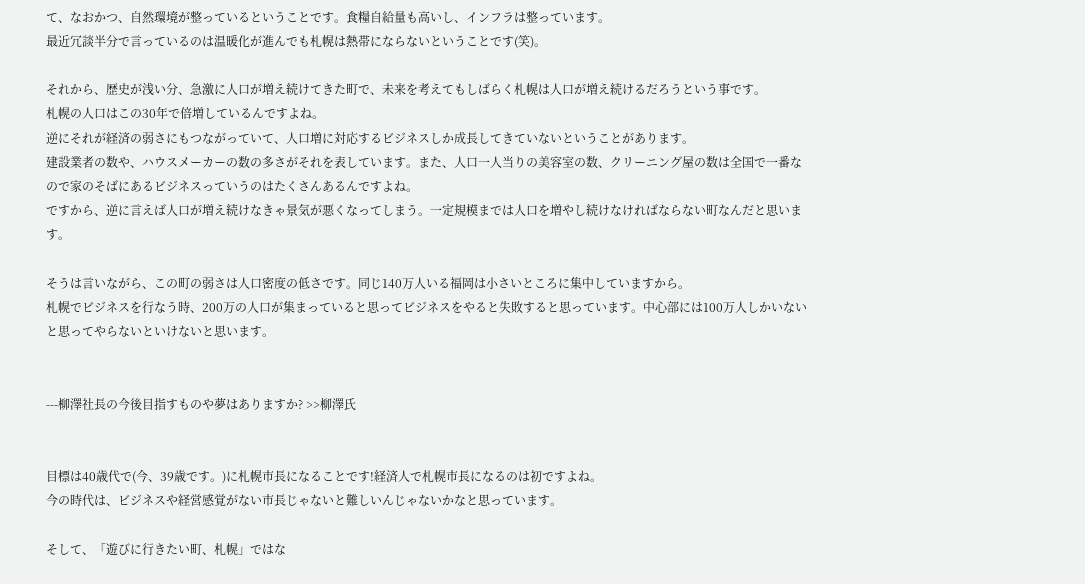て、なおかつ、自然環境が整っているということです。食糧自給量も高いし、インフラは整っています。
最近冗談半分で言っているのは温暖化が進んでも札幌は熱帯にならないということです(笑)。

それから、歴史が浅い分、急激に人口が増え続けてきた町で、未来を考えてもしばらく札幌は人口が増え続けるだろうという事です。
札幌の人口はこの30年で倍増しているんですよね。
逆にそれが経済の弱さにもつながっていて、人口増に対応するビジネスしか成長してきていないということがあります。
建設業者の数や、ハウスメーカーの数の多さがそれを表しています。また、人口一人当りの美容室の数、クリーニング屋の数は全国で一番なので家のそばにあるビジネスっていうのはたくさんあるんですよね。
ですから、逆に言えば人口が増え続けなきゃ景気が悪くなってしまう。一定規模までは人口を増やし続けなければならない町なんだと思います。

そうは言いながら、この町の弱さは人口密度の低さです。同じ140万人いる福岡は小さいところに集中していますから。
札幌でビジネスを行なう時、200万の人口が集まっていると思ってビジネスをやると失敗すると思っています。中心部には100万人しかいないと思ってやらないといけないと思います。


---柳澤社長の今後目指すものや夢はありますか? >>柳澤氏


目標は40歳代で(今、39歳です。)に札幌市長になることです!経済人で札幌市長になるのは初ですよね。
今の時代は、ビジネスや経営感覚がない市長じゃないと難しいんじゃないかなと思っています。

そして、「遊びに行きたい町、札幌」ではな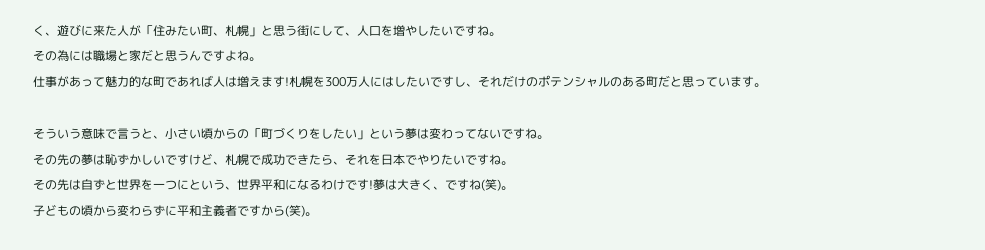く、遊びに来た人が「住みたい町、札幌」と思う街にして、人口を増やしたいですね。
その為には職場と家だと思うんですよね。
仕事があって魅力的な町であれば人は増えます!札幌を300万人にはしたいですし、それだけのポテンシャルのある町だと思っています。

そういう意味で言うと、小さい頃からの「町づくりをしたい」という夢は変わってないですね。
その先の夢は恥ずかしいですけど、札幌で成功できたら、それを日本でやりたいですね。
その先は自ずと世界を一つにという、世界平和になるわけです!夢は大きく、ですね(笑)。
子どもの頃から変わらずに平和主義者ですから(笑)。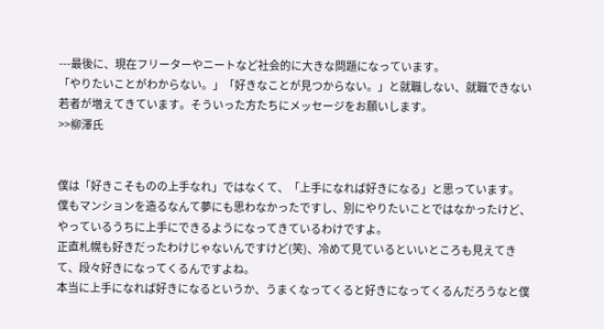---最後に、現在フリーターやニートなど社会的に大きな問題になっています。
「やりたいことがわからない。」「好きなことが見つからない。」と就職しない、就職できない若者が増えてきています。そういった方たちにメッセージをお願いします。
>>柳澤氏


僕は「好きこそものの上手なれ」ではなくて、「上手になれば好きになる」と思っています。
僕もマンションを造るなんて夢にも思わなかったですし、別にやりたいことではなかったけど、やっているうちに上手にできるようになってきているわけですよ。
正直札幌も好きだったわけじゃないんですけど(笑)、冷めて見ているといいところも見えてきて、段々好きになってくるんですよね。
本当に上手になれば好きになるというか、うまくなってくると好きになってくるんだろうなと僕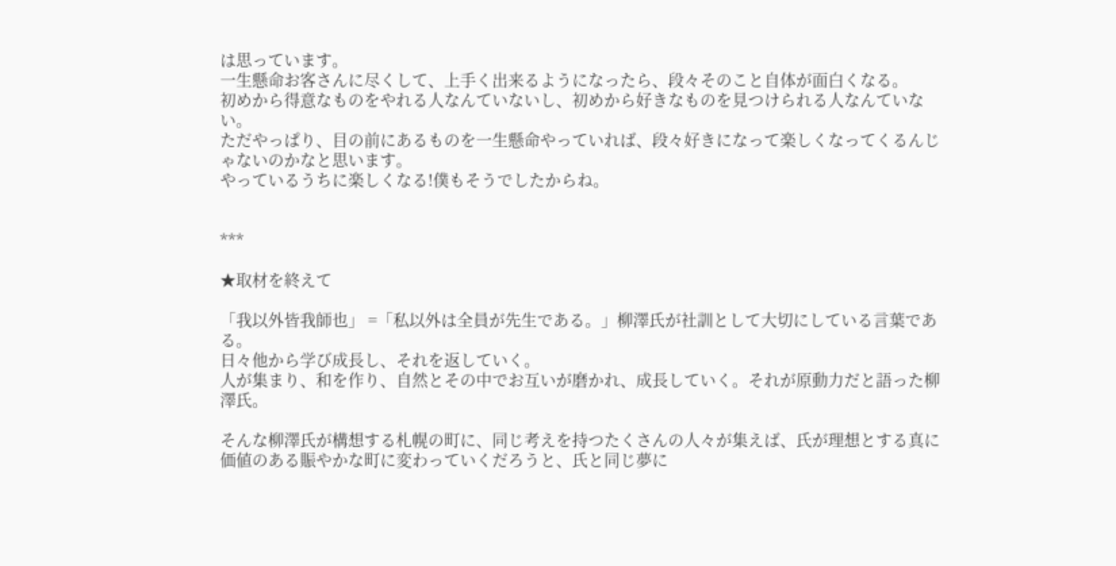は思っています。
一生懸命お客さんに尽くして、上手く出来るようになったら、段々そのこと自体が面白くなる。
初めから得意なものをやれる人なんていないし、初めから好きなものを見つけられる人なんていない。
ただやっぱり、目の前にあるものを一生懸命やっていれば、段々好きになって楽しくなってくるんじゃないのかなと思います。
やっているうちに楽しくなる!僕もそうでしたからね。


***

★取材を終えて

「我以外皆我師也」 =「私以外は全員が先生である。」柳澤氏が社訓として大切にしている言葉である。
日々他から学び成長し、それを返していく。
人が集まり、和を作り、自然とその中でお互いが磨かれ、成長していく。それが原動力だと語った柳澤氏。

そんな柳澤氏が構想する札幌の町に、同じ考えを持つたくさんの人々が集えば、氏が理想とする真に価値のある賑やかな町に変わっていくだろうと、氏と同じ夢に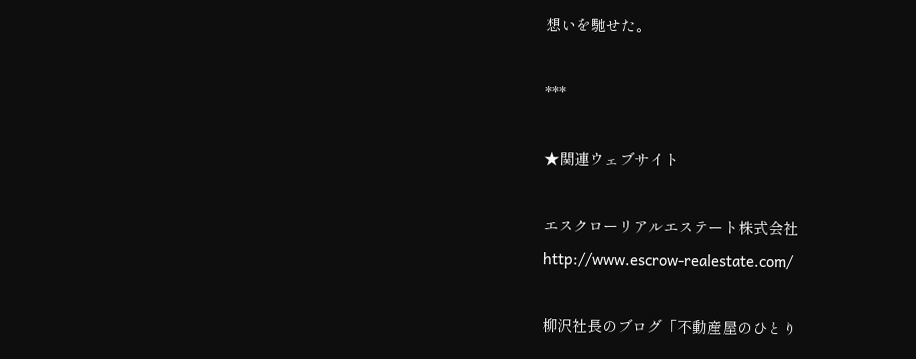想いを馳せた。

***

★関連ウェブサイト

エスクローリアルエステート株式会社
http://www.escrow-realestate.com/

柳沢社長のブログ「不動産屋のひとり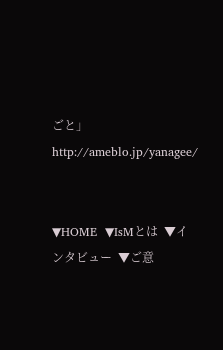ごと」
http://ameblo.jp/yanagee/


▼HOME  ▼IsMとは  ▼インタビュー  ▼ご意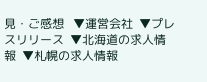見・ご感想   ▼運営会社  ▼プレスリリース  ▼北海道の求人情報  ▼札幌の求人情報